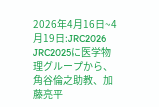2026年4月16日~4月19日:JRC2026
JRC2025に医学物理グループから、角谷倫之助教、加藤亮平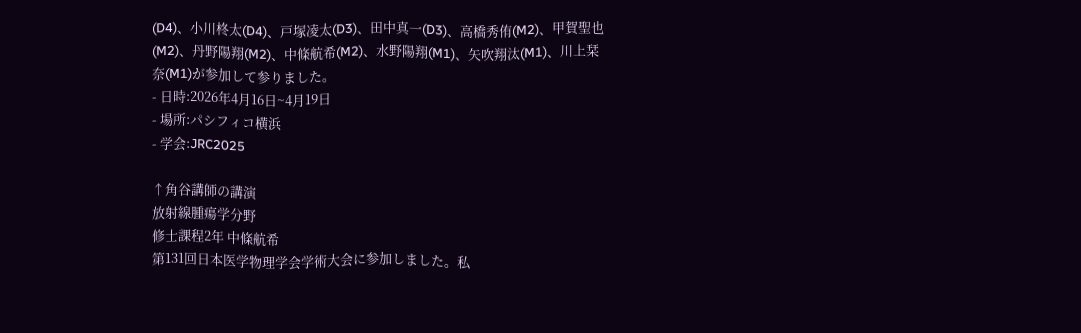(D4)、小川柊太(D4)、戸塚凌太(D3)、田中真一(D3)、高橋秀侑(M2)、甲賀聖也(M2)、丹野陽翔(M2)、中條航希(M2)、水野陽翔(M1)、矢吹翔汰(M1)、川上栞奈(M1)が参加して参りました。
- 日時:2026年4月16日~4月19日
- 場所:パシフィコ横浜
- 学会:JRC2025

↑角谷講師の講演
放射線腫瘍学分野
修士課程2年 中條航希
第131回日本医学物理学会学術大会に参加しました。私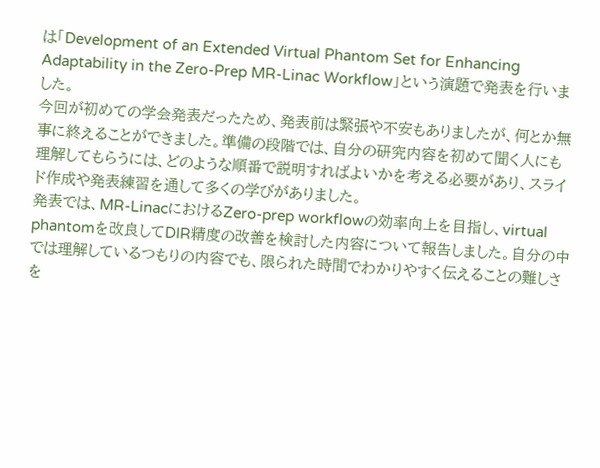は「Development of an Extended Virtual Phantom Set for Enhancing Adaptability in the Zero-Prep MR-Linac Workflow」という演題で発表を行いました。
今回が初めての学会発表だったため、発表前は緊張や不安もありましたが、何とか無事に終えることができました。準備の段階では、自分の研究内容を初めて聞く人にも理解してもらうには、どのような順番で説明すればよいかを考える必要があり、スライド作成や発表練習を通して多くの学びがありました。
発表では、MR-LinacにおけるZero-prep workflowの効率向上を目指し、virtual phantomを改良してDIR精度の改善を検討した内容について報告しました。自分の中では理解しているつもりの内容でも、限られた時間でわかりやすく伝えることの難しさを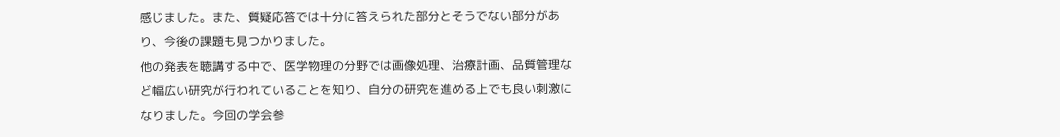感じました。また、質疑応答では十分に答えられた部分とそうでない部分があり、今後の課題も見つかりました。
他の発表を聴講する中で、医学物理の分野では画像処理、治療計画、品質管理など幅広い研究が行われていることを知り、自分の研究を進める上でも良い刺激になりました。今回の学会参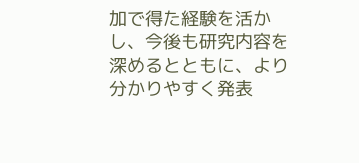加で得た経験を活かし、今後も研究内容を深めるとともに、より分かりやすく発表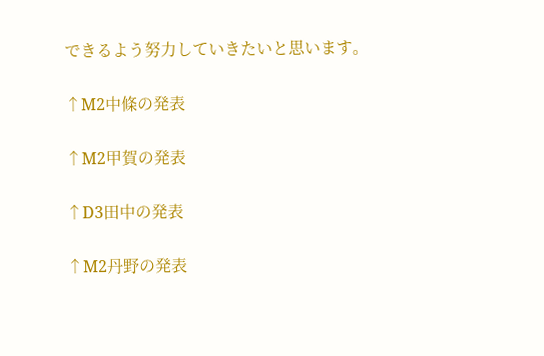できるよう努力していきたいと思います。

↑M2中條の発表

↑M2甲賀の発表

↑D3田中の発表

↑M2丹野の発表